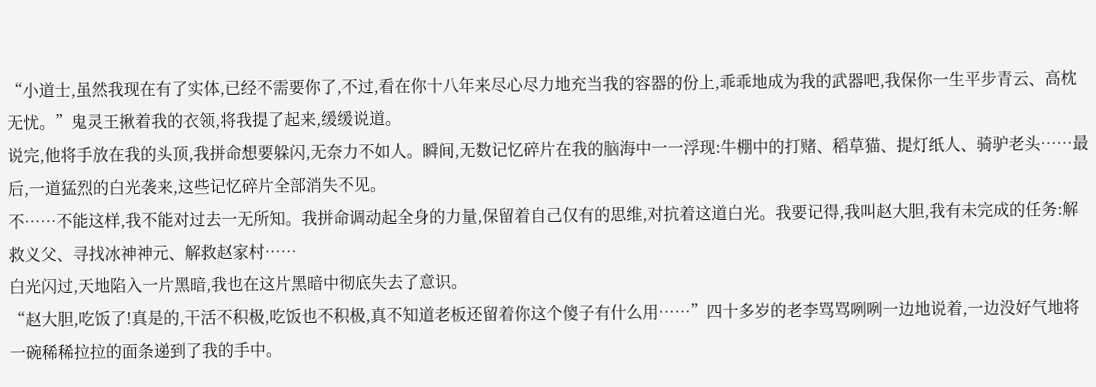“小道士,虽然我现在有了实体,已经不需要你了,不过,看在你十八年来尽心尽力地充当我的容器的份上,乖乖地成为我的武器吧,我保你一生平步青云、高枕无忧。”鬼灵王揪着我的衣领,将我提了起来,缓缓说道。
说完,他将手放在我的头顶,我拼命想要躲闪,无奈力不如人。瞬间,无数记忆碎片在我的脑海中一一浮现:牛棚中的打赌、稻草猫、提灯纸人、骑驴老头……最后,一道猛烈的白光袭来,这些记忆碎片全部消失不见。
不……不能这样,我不能对过去一无所知。我拼命调动起全身的力量,保留着自己仅有的思维,对抗着这道白光。我要记得,我叫赵大胆,我有未完成的任务:解救义父、寻找冰神神元、解救赵家村……
白光闪过,天地陷入一片黑暗,我也在这片黑暗中彻底失去了意识。
“赵大胆,吃饭了!真是的,干活不积极,吃饭也不积极,真不知道老板还留着你这个傻子有什么用……”四十多岁的老李骂骂咧咧一边地说着,一边没好气地将一碗稀稀拉拉的面条递到了我的手中。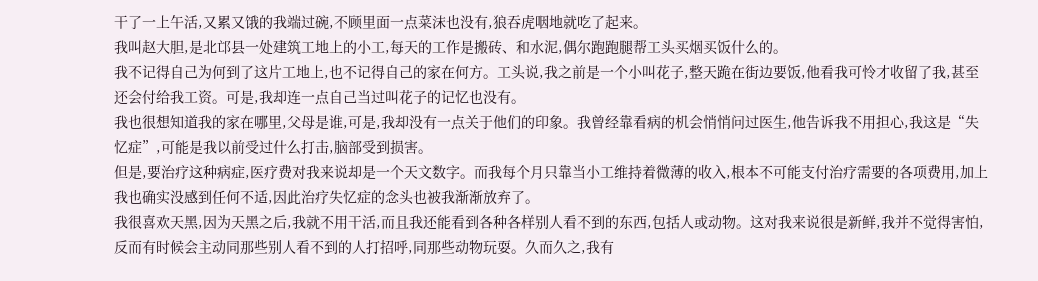干了一上午活,又累又饿的我端过碗,不顾里面一点菜沫也没有,狼吞虎咽地就吃了起来。
我叫赵大胆,是北邙县一处建筑工地上的小工,每天的工作是搬砖、和水泥,偶尔跑跑腿帮工头买烟买饭什么的。
我不记得自己为何到了这片工地上,也不记得自己的家在何方。工头说,我之前是一个小叫花子,整天跪在街边要饭,他看我可怜才收留了我,甚至还会付给我工资。可是,我却连一点自己当过叫花子的记忆也没有。
我也很想知道我的家在哪里,父母是谁,可是,我却没有一点关于他们的印象。我曾经靠看病的机会悄悄问过医生,他告诉我不用担心,我这是“失忆症”,可能是我以前受过什么打击,脑部受到损害。
但是,要治疗这种病症,医疗费对我来说却是一个天文数字。而我每个月只靠当小工维持着微薄的收入,根本不可能支付治疗需要的各项费用,加上我也确实没感到任何不适,因此治疗失忆症的念头也被我渐渐放弃了。
我很喜欢天黑,因为天黑之后,我就不用干活,而且我还能看到各种各样别人看不到的东西,包括人或动物。这对我来说很是新鲜,我并不觉得害怕,反而有时候会主动同那些别人看不到的人打招呼,同那些动物玩耍。久而久之,我有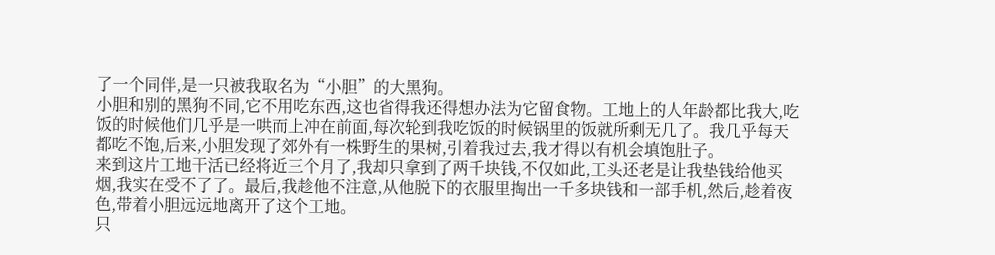了一个同伴,是一只被我取名为“小胆”的大黑狗。
小胆和别的黑狗不同,它不用吃东西,这也省得我还得想办法为它留食物。工地上的人年龄都比我大,吃饭的时候他们几乎是一哄而上冲在前面,每次轮到我吃饭的时候锅里的饭就所剩无几了。我几乎每天都吃不饱,后来,小胆发现了郊外有一株野生的果树,引着我过去,我才得以有机会填饱肚子。
来到这片工地干活已经将近三个月了,我却只拿到了两千块钱,不仅如此,工头还老是让我垫钱给他买烟,我实在受不了了。最后,我趁他不注意,从他脱下的衣服里掏出一千多块钱和一部手机,然后,趁着夜色,带着小胆远远地离开了这个工地。
只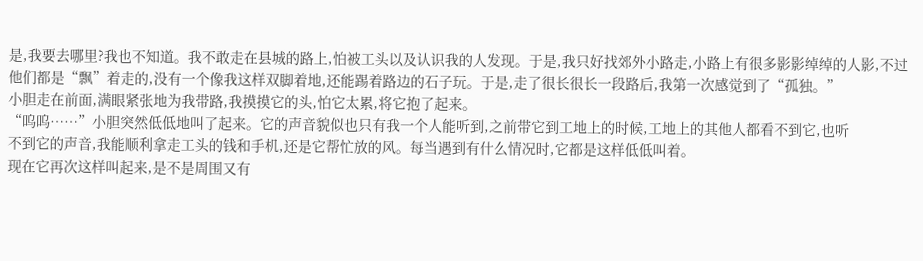是,我要去哪里?我也不知道。我不敢走在县城的路上,怕被工头以及认识我的人发现。于是,我只好找郊外小路走,小路上有很多影影绰绰的人影,不过他们都是“飘”着走的,没有一个像我这样双脚着地,还能踢着路边的石子玩。于是,走了很长很长一段路后,我第一次感觉到了“孤独。”
小胆走在前面,满眼紧张地为我带路,我摸摸它的头,怕它太累,将它抱了起来。
“呜呜……”小胆突然低低地叫了起来。它的声音貌似也只有我一个人能听到,之前带它到工地上的时候,工地上的其他人都看不到它,也听
不到它的声音,我能顺利拿走工头的钱和手机,还是它帮忙放的风。每当遇到有什么情况时,它都是这样低低叫着。
现在它再次这样叫起来,是不是周围又有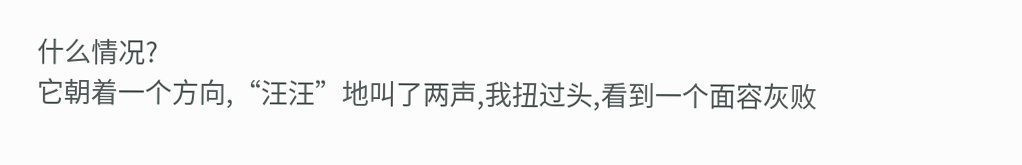什么情况?
它朝着一个方向,“汪汪”地叫了两声,我扭过头,看到一个面容灰败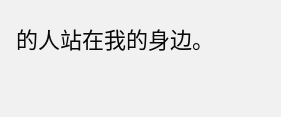的人站在我的身边。